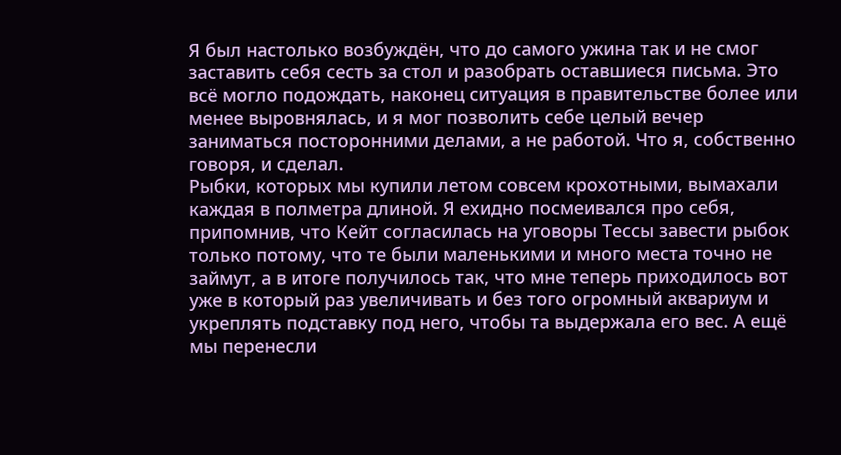Я был настолько возбуждён, что до самого ужина так и не смог заставить себя сесть за стол и разобрать оставшиеся письма. Это всё могло подождать, наконец ситуация в правительстве более или менее выровнялась, и я мог позволить себе целый вечер заниматься посторонними делами, а не работой. Что я, собственно говоря, и сделал.
Рыбки, которых мы купили летом совсем крохотными, вымахали каждая в полметра длиной. Я ехидно посмеивался про себя, припомнив, что Кейт согласилась на уговоры Тессы завести рыбок только потому, что те были маленькими и много места точно не займут, а в итоге получилось так, что мне теперь приходилось вот уже в который раз увеличивать и без того огромный аквариум и укреплять подставку под него, чтобы та выдержала его вес. А ещё мы перенесли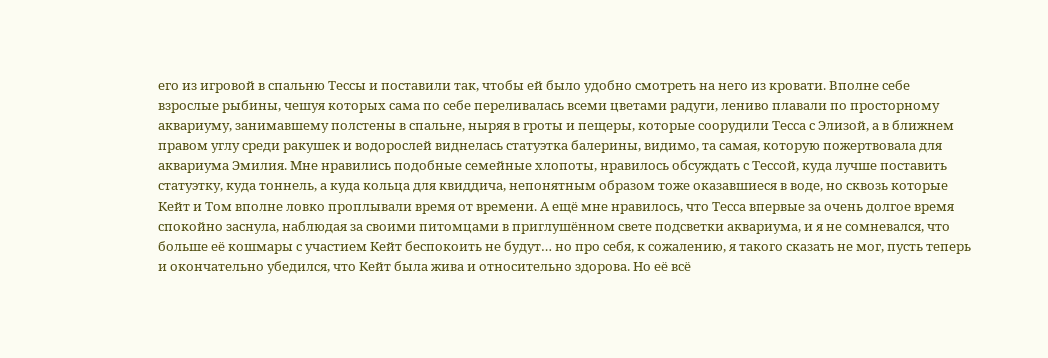его из игровой в спальню Тессы и поставили так, чтобы ей было удобно смотреть на него из кровати. Вполне себе взрослые рыбины, чешуя которых сама по себе переливалась всеми цветами радуги, лениво плавали по просторному аквариуму, занимавшему полстены в спальне, ныряя в гроты и пещеры, которые соорудили Тесса с Элизой, а в ближнем правом углу среди ракушек и водорослей виднелась статуэтка балерины, видимо, та самая, которую пожертвовала для аквариума Эмилия. Мне нравились подобные семейные хлопоты, нравилось обсуждать с Тессой, куда лучше поставить статуэтку, куда тоннель, а куда кольца для квиддича, непонятным образом тоже оказавшиеся в воде, но сквозь которые Кейт и Том вполне ловко проплывали время от времени. А ещё мне нравилось, что Тесса впервые за очень долгое время спокойно заснула, наблюдая за своими питомцами в приглушённом свете подсветки аквариума, и я не сомневался, что больше её кошмары с участием Кейт беспокоить не будут… но про себя, к сожалению, я такого сказать не мог, пусть теперь и окончательно убедился, что Кейт была жива и относительно здорова. Но её всё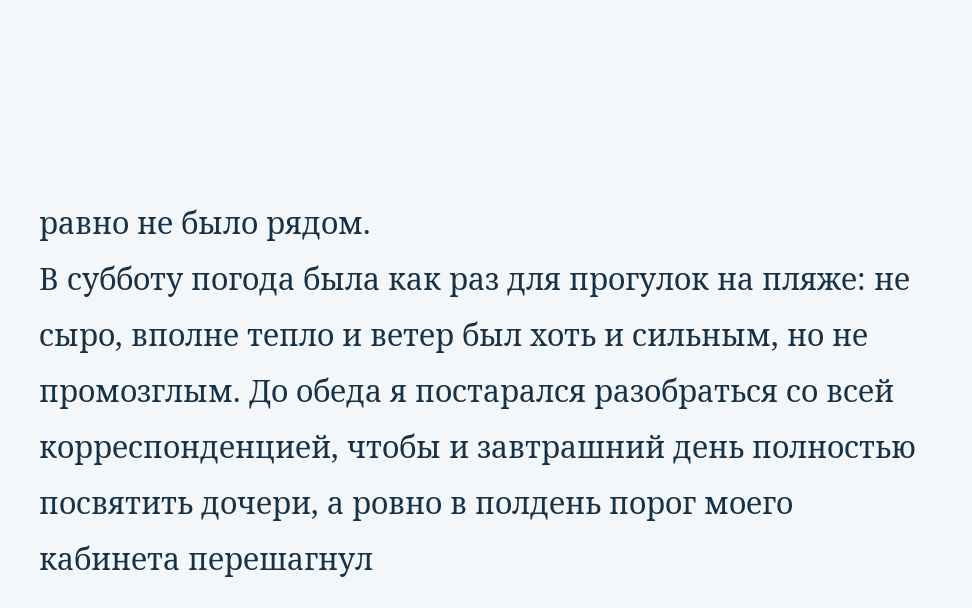равно не было рядом.
В субботу погода была как раз для прогулок на пляже: не сыро, вполне тепло и ветер был хоть и сильным, но не промозглым. До обеда я постарался разобраться со всей корреспонденцией, чтобы и завтрашний день полностью посвятить дочери, а ровно в полдень порог моего кабинета перешагнул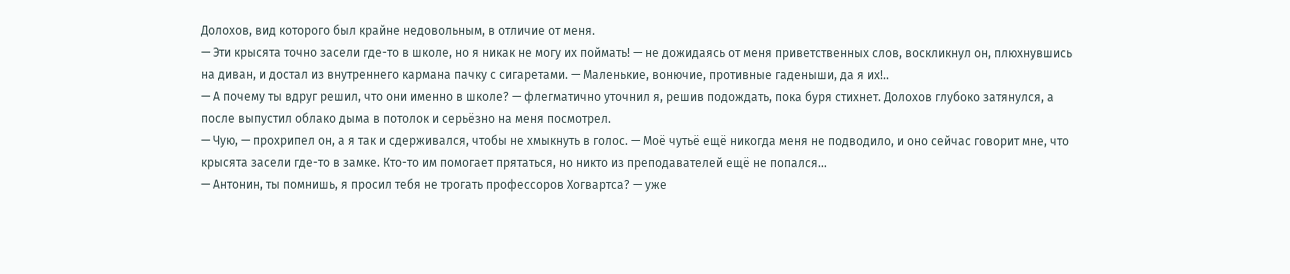Долохов, вид которого был крайне недовольным, в отличие от меня.
— Эти крысята точно засели где-то в школе, но я никак не могу их поймать! — не дожидаясь от меня приветственных слов, воскликнул он, плюхнувшись на диван, и достал из внутреннего кармана пачку с сигаретами. — Маленькие, вонючие, противные гаденыши, да я их!..
— А почему ты вдруг решил, что они именно в школе? — флегматично уточнил я, решив подождать, пока буря стихнет. Долохов глубоко затянулся, а после выпустил облако дыма в потолок и серьёзно на меня посмотрел.
— Чую, — прохрипел он, а я так и сдерживался, чтобы не хмыкнуть в голос. — Моё чутьё ещё никогда меня не подводило, и оно сейчас говорит мне, что крысята засели где-то в замке. Кто-то им помогает прятаться, но никто из преподавателей ещё не попался…
— Антонин, ты помнишь, я просил тебя не трогать профессоров Хогвартса? — уже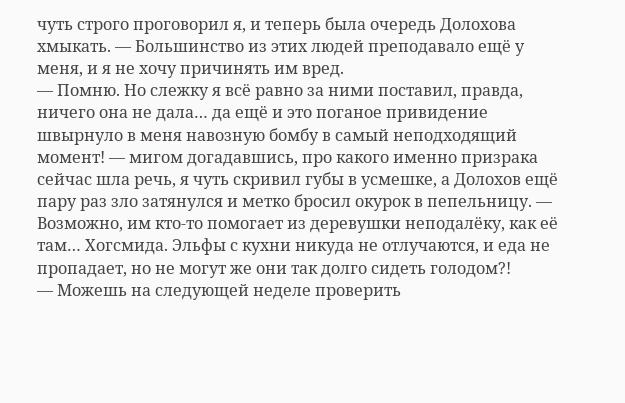чуть строго проговорил я, и теперь была очередь Долохова хмыкать. — Большинство из этих людей преподавало ещё у меня, и я не хочу причинять им вред.
— Помню. Но слежку я всё равно за ними поставил, правда, ничего она не дала… да ещё и это поганое привидение швырнуло в меня навозную бомбу в самый неподходящий момент! — мигом догадавшись, про какого именно призрака сейчас шла речь, я чуть скривил губы в усмешке, а Долохов ещё пару раз зло затянулся и метко бросил окурок в пепельницу. — Возможно, им кто-то помогает из деревушки неподалёку, как её там… Хогсмида. Эльфы с кухни никуда не отлучаются, и еда не пропадает, но не могут же они так долго сидеть голодом?!
— Можешь на следующей неделе проверить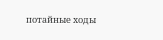потайные ходы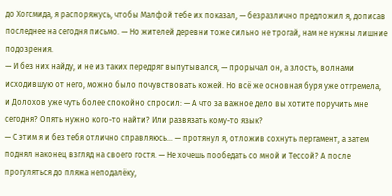до Хогсмида, я распоряжусь, чтобы Малфой тебе их показал, — безразлично предложил я, дописав последнее на сегодня письмо. — Но жителей деревни тоже сильно не трогай, нам не нужны лишние подозрения.
— И без них найду, и не из таких передряг выпутывался, — прорычал он, а злость, волнами исходившую от него, можно было почувствовать кожей. Но всё же основная буря уже отгремела, и Долохов уже чуть более спокойно спросил: — А что за важное дело вы хотите поручить мне сегодня? Опять нужно кого-то найти? Или развязать кому-то язык?
— С этим я и без тебя отлично справляюсь… — протянул я, отложив сохнуть пергамент, а затем поднял наконец взгляд на своего гостя. — Не хочешь пообедать со мной и Тессой? А после прогуляться до пляжа неподалёку,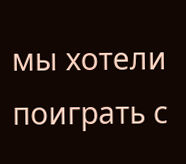мы хотели поиграть с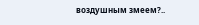воздушным змеем?..